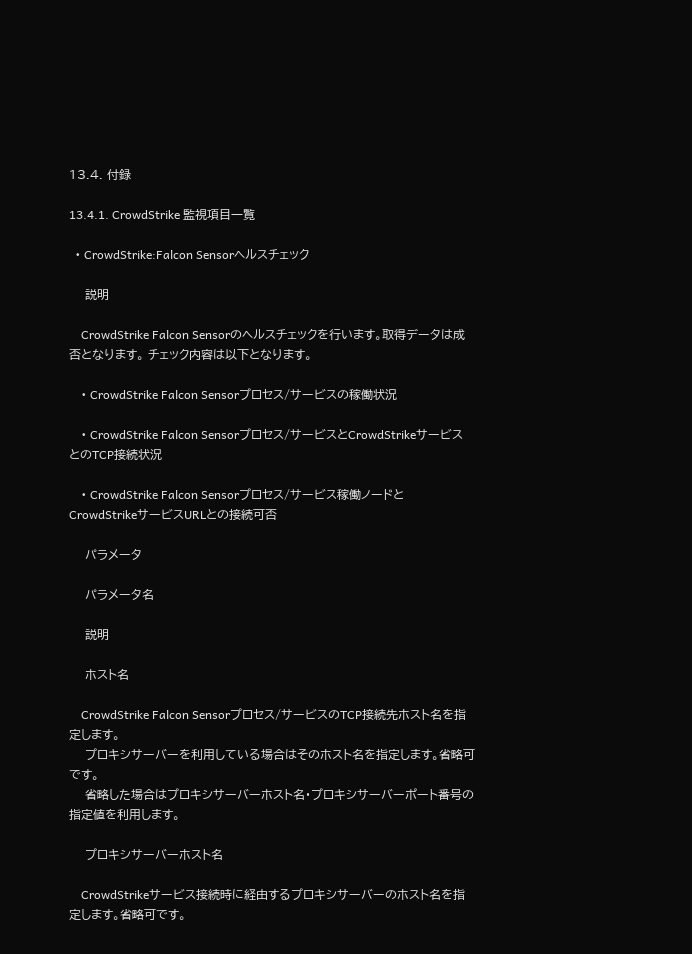13.4. 付録

13.4.1. CrowdStrike 監視項目一覧

  • CrowdStrike:Falcon Sensorヘルスチェック

    説明

    CrowdStrike Falcon Sensorのヘルスチェックを行います。取得データは成否となります。 チェック内容は以下となります。

    • CrowdStrike Falcon Sensorプロセス/サービスの稼働状況

    • CrowdStrike Falcon Sensorプロセス/サービスとCrowdStrikeサービスとのTCP接続状況

    • CrowdStrike Falcon Sensorプロセス/サービス稼働ノードとCrowdStrikeサービスURLとの接続可否

    パラメータ

    パラメータ名

    説明

    ホスト名

    CrowdStrike Falcon Sensorプロセス/サービスのTCP接続先ホスト名を指定します。
    プロキシサーバーを利用している場合はそのホスト名を指定します。省略可です。
    省略した場合はプロキシサーバーホスト名・プロキシサーバーポート番号の指定値を利用します。

    プロキシサーバーホスト名

    CrowdStrikeサービス接続時に経由するプロキシサーバーのホスト名を指定します。省略可です。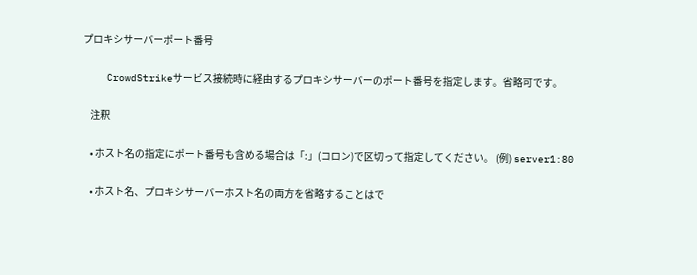プロキシサーバーポート番号

    CrowdStrikeサービス接続時に経由するプロキシサーバーのポート番号を指定します。省略可です。

    注釈

    • ホスト名の指定にポート番号も含める場合は「:」(コロン)で区切って指定してください。 (例) server1:80

    • ホスト名、プロキシサーバーホスト名の両方を省略することはで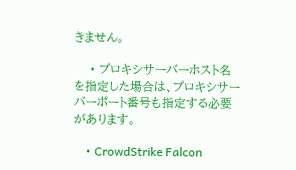きません。

    • プロキシサーバーホスト名を指定した場合は、プロキシサーバーポート番号も指定する必要があります。

    • CrowdStrike Falcon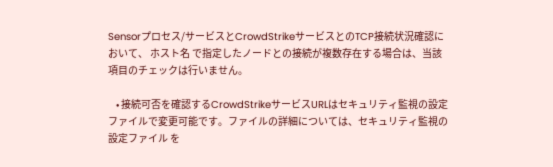Sensorプロセス/サービスとCrowdStrikeサービスとのTCP接続状況確認において、 ホスト名 で指定したノードとの接続が複数存在する場合は、当該項目のチェックは行いません。

    • 接続可否を確認するCrowdStrikeサービスURLはセキュリティ監視の設定ファイルで変更可能です。ファイルの詳細については、セキュリティ監視の設定ファイル を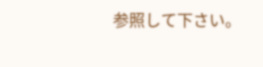参照して下さい。